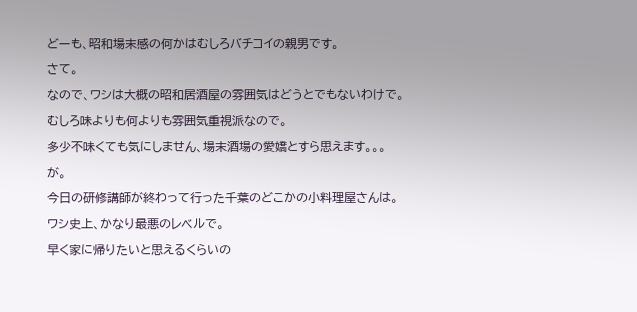どーも、昭和場末感の何かはむしろバチコイの親男です。
さて。
なので、ワシは大概の昭和居酒屋の雰囲気はどうとでもないわけで。
むしろ味よりも何よりも雰囲気重視派なので。
多少不味くても気にしません、場末酒場の愛嬌とすら思えます。。。
が。
今日の研修講師が終わって行った千葉のどこかの小料理屋さんは。
ワシ史上、かなり最悪のレベルで。
早く家に帰りたいと思えるくらいの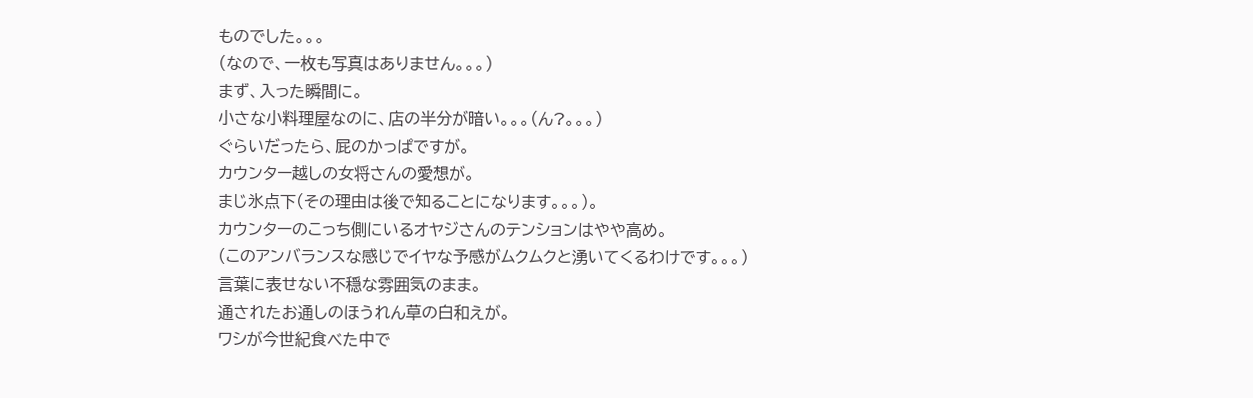ものでした。。。
(なので、一枚も写真はありません。。。)
まず、入った瞬間に。
小さな小料理屋なのに、店の半分が暗い。。。(ん?。。。)
ぐらいだったら、屁のかっぱですが。
カウンター越しの女将さんの愛想が。
まじ氷点下(その理由は後で知ることになります。。。)。
カウンターのこっち側にいるオヤジさんのテンションはやや高め。
(このアンバランスな感じでイヤな予感がムクムクと湧いてくるわけです。。。)
言葉に表せない不穏な雰囲気のまま。
通されたお通しのほうれん草の白和えが。
ワシが今世紀食べた中で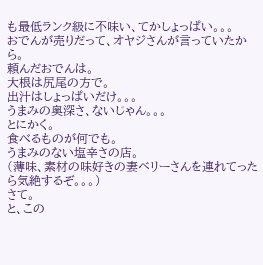も最低ランク級に不味い、てかしょっぱい。。。
おでんが売りだって、オヤジさんが言っていたから。
頼んだおでんは。
大根は尻尾の方で。
出汁はしょっぱいだけ。。。
うまみの奥深さ、ないじゃん。。。
とにかく。
食べるものが何でも。
うまみのない塩辛さの店。
(薄味、素材の味好きの妻ベリーさんを連れてったら気絶するぞ。。。)
さて。
と、この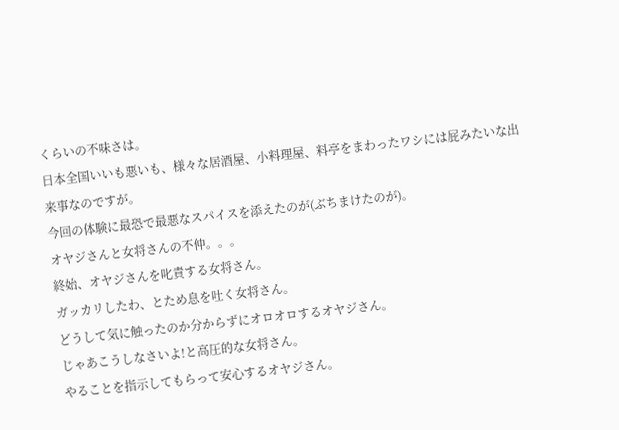くらいの不味さは。
日本全国いいも悪いも、様々な居酒屋、小料理屋、料亭をまわったワシには屁みたいな出来事なのですが。
今回の体験に最恐で最悪なスパイスを添えたのが(ぶちまけたのが)。
オヤジさんと女将さんの不仲。。。
終始、オヤジさんを叱責する女将さん。
ガッカリしたわ、とため息を吐く女将さん。
どうして気に触ったのか分からずにオロオロするオヤジさん。
じゃあこうしなさいよ!と高圧的な女将さん。
やることを指示してもらって安心するオヤジさん。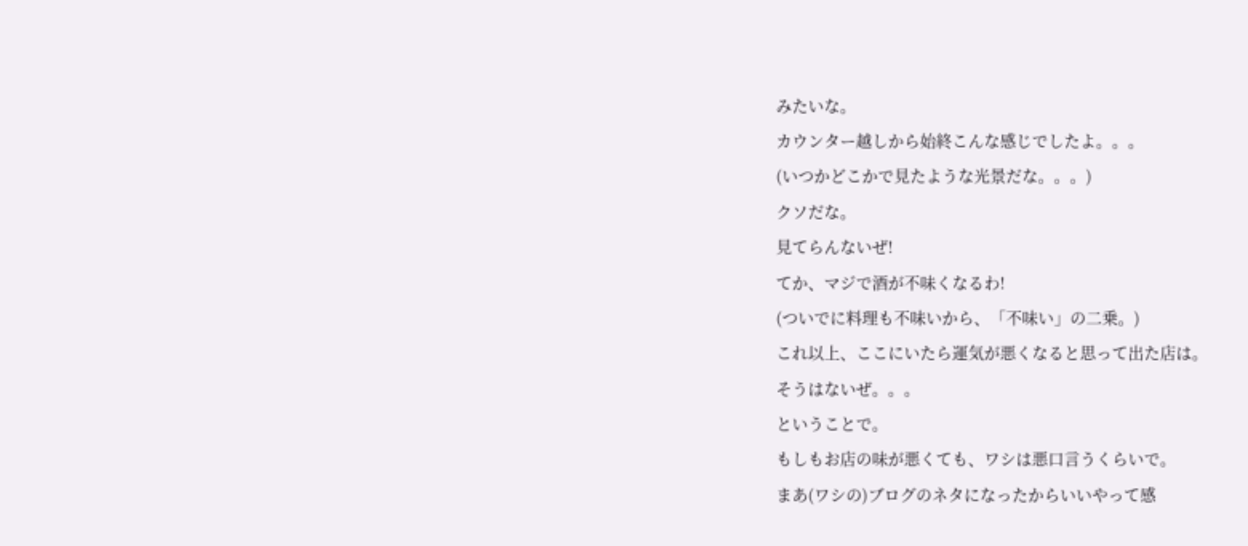みたいな。
カウンター越しから始終こんな感じでしたよ。。。
(いつかどこかで見たような光景だな。。。)
クソだな。
見てらんないぜ!
てか、マジで酒が不味くなるわ!
(ついでに料理も不味いから、「不味い」の二乗。)
これ以上、ここにいたら運気が悪くなると思って出た店は。
そうはないぜ。。。
ということで。
もしもお店の味が悪くても、ワシは悪口言うくらいで。
まあ(ワシの)ブログのネタになったからいいやって感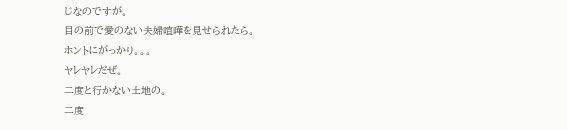じなのですが。
目の前で愛のない夫婦喧嘩を見せられたら。
ホントにがっかり。。。
ヤレヤレだぜ。
二度と行かない土地の。
二度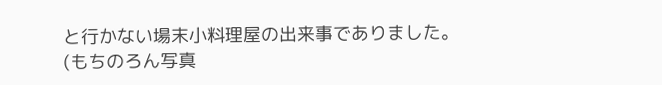と行かない場末小料理屋の出来事でありました。
(もちのろん写真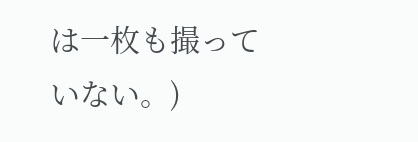は一枚も撮っていない。)